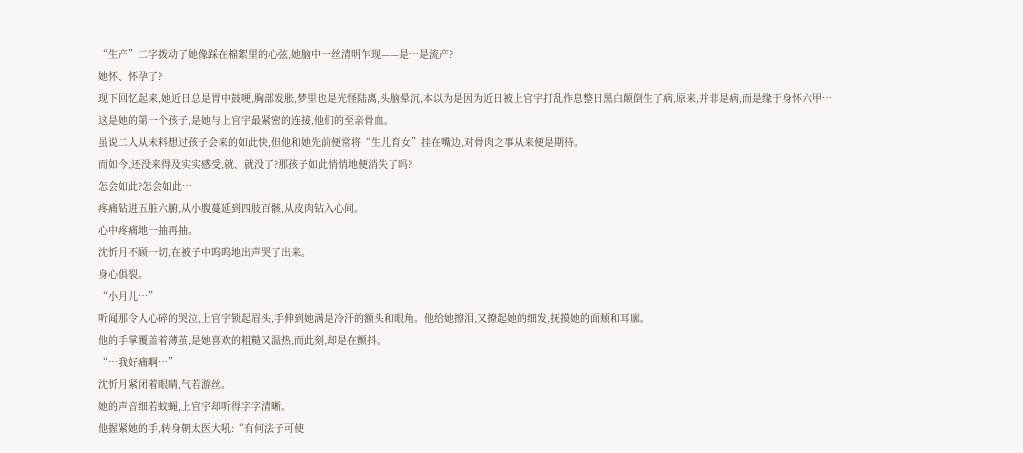“生产”二字拨动了她像踩在棉絮里的心弦,她脑中一丝清明乍现——是…是流产?
她怀、怀孕了?
现下回忆起来,她近日总是胃中鼓哽,胸部发胀,梦里也是光怪陆离,头脑晕沉,本以为是因为近日被上官宇打乱作息整日黑白颠倒生了病,原来,并非是病,而是缘于身怀六甲…
这是她的第一个孩子,是她与上官宇最紧密的连接,他们的至亲骨血。
虽说二人从未料想过孩子会来的如此快,但他和她先前便常将“生儿育女”挂在嘴边,对骨肉之事从来便是期待。
而如今,还没来得及实实感受,就、就没了?那孩子如此悄悄地便消失了吗?
怎会如此?怎会如此…
疼痛钻进五脏六腑,从小腹蔓延到四肢百骸,从皮肉钻入心间。
心中疼痛地一抽再抽。
沈忻月不顾一切,在被子中呜呜地出声哭了出来。
身心俱裂。
“小月儿…”
听闻那令人心碎的哭泣,上官宇锁起眉头,手伸到她满是冷汗的额头和眼角。他给她擦泪,又撩起她的细发,抚摸她的面颊和耳廓。
他的手掌覆盖着薄茧,是她喜欢的粗糙又温热,而此刻,却是在颤抖。
“…我好痛啊…”
沈忻月紧闭着眼睛,气若游丝。
她的声音细若蚊蝇,上官宇却听得字字清晰。
他握紧她的手,转身朝太医大吼:“有何法子可使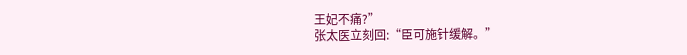王妃不痛?”
张太医立刻回:“臣可施针缓解。”